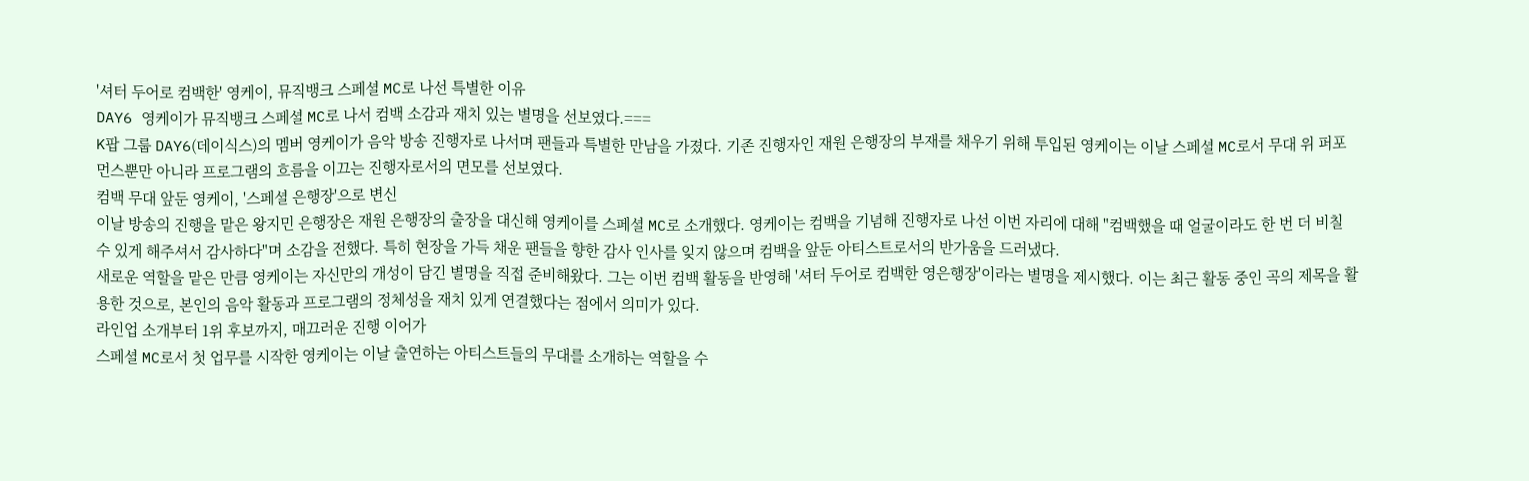'셔터 두어로 컴백한' 영케이, 뮤직뱅크 스페셜 MC로 나선 특별한 이유
DAY6 영케이가 뮤직뱅크 스페셜 MC로 나서 컴백 소감과 재치 있는 별명을 선보였다.===
K팝 그룹 DAY6(데이식스)의 멤버 영케이가 음악 방송 진행자로 나서며 팬들과 특별한 만남을 가졌다. 기존 진행자인 재원 은행장의 부재를 채우기 위해 투입된 영케이는 이날 스페셜 MC로서 무대 위 퍼포먼스뿐만 아니라 프로그램의 흐름을 이끄는 진행자로서의 면모를 선보였다.
컴백 무대 앞둔 영케이, '스페셜 은행장'으로 변신
이날 방송의 진행을 맡은 왕지민 은행장은 재원 은행장의 출장을 대신해 영케이를 스페셜 MC로 소개했다. 영케이는 컴백을 기념해 진행자로 나선 이번 자리에 대해 "컴백했을 때 얼굴이라도 한 번 더 비칠 수 있게 해주셔서 감사하다"며 소감을 전했다. 특히 현장을 가득 채운 팬들을 향한 감사 인사를 잊지 않으며 컴백을 앞둔 아티스트로서의 반가움을 드러냈다.
새로운 역할을 맡은 만큼 영케이는 자신만의 개성이 담긴 별명을 직접 준비해왔다. 그는 이번 컴백 활동을 반영해 '셔터 두어로 컴백한 영은행장'이라는 별명을 제시했다. 이는 최근 활동 중인 곡의 제목을 활용한 것으로, 본인의 음악 활동과 프로그램의 정체성을 재치 있게 연결했다는 점에서 의미가 있다.
라인업 소개부터 1위 후보까지, 매끄러운 진행 이어가
스페셜 MC로서 첫 업무를 시작한 영케이는 이날 출연하는 아티스트들의 무대를 소개하는 역할을 수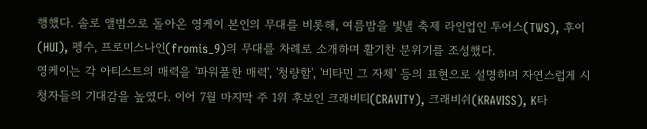행했다. 솔로 앨범으로 돌아온 영케이 본인의 무대를 비롯해, 여름밤을 빛낼 축제 라인업인 투어스(TWS), 후이(HUI), 펭수, 프로미스나인(fromis_9)의 무대를 차례로 소개하며 활기찬 분위기를 조성했다.
영케이는 각 아티스트의 매력을 '파워풀한 매력', '청량함', '비타민 그 자체' 등의 표현으로 설명하며 자연스럽게 시청자들의 기대감을 높였다. 이어 7월 마지막 주 1위 후보인 크래비티(CRAVITY), 크래비쉬(KRAVISS), K타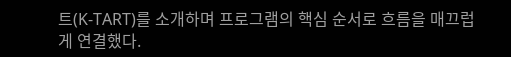트(K-TART)를 소개하며 프로그램의 핵심 순서로 흐름을 매끄럽게 연결했다.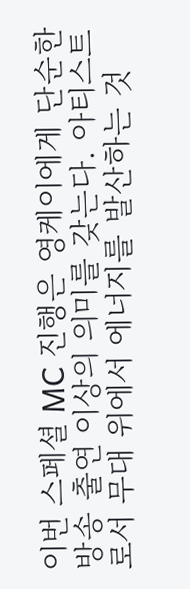이번 스페셜 MC 진행은 영케이에게 단순한 방송 출연 이상의 의미를 갖는다. 아티스트로서 무대 위에서 에너지를 발산하는 것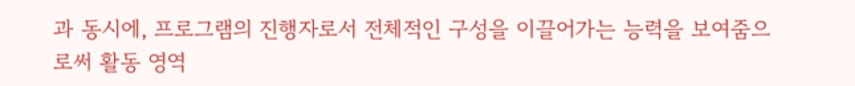과 동시에, 프로그램의 진행자로서 전체적인 구성을 이끌어가는 능력을 보여줌으로써 활동 영역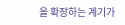을 확장하는 계기가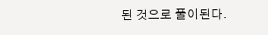된 것으로 풀이된다.